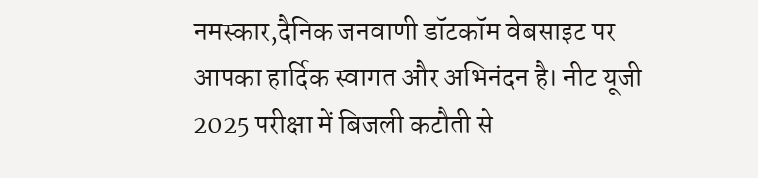नमस्कार,दैनिक जनवाणी डॉटकॉम वेबसाइट पर आपका हार्दिक स्वागत और अभिनंदन है। नीट यूजी 2025 परीक्षा में बिजली कटौती से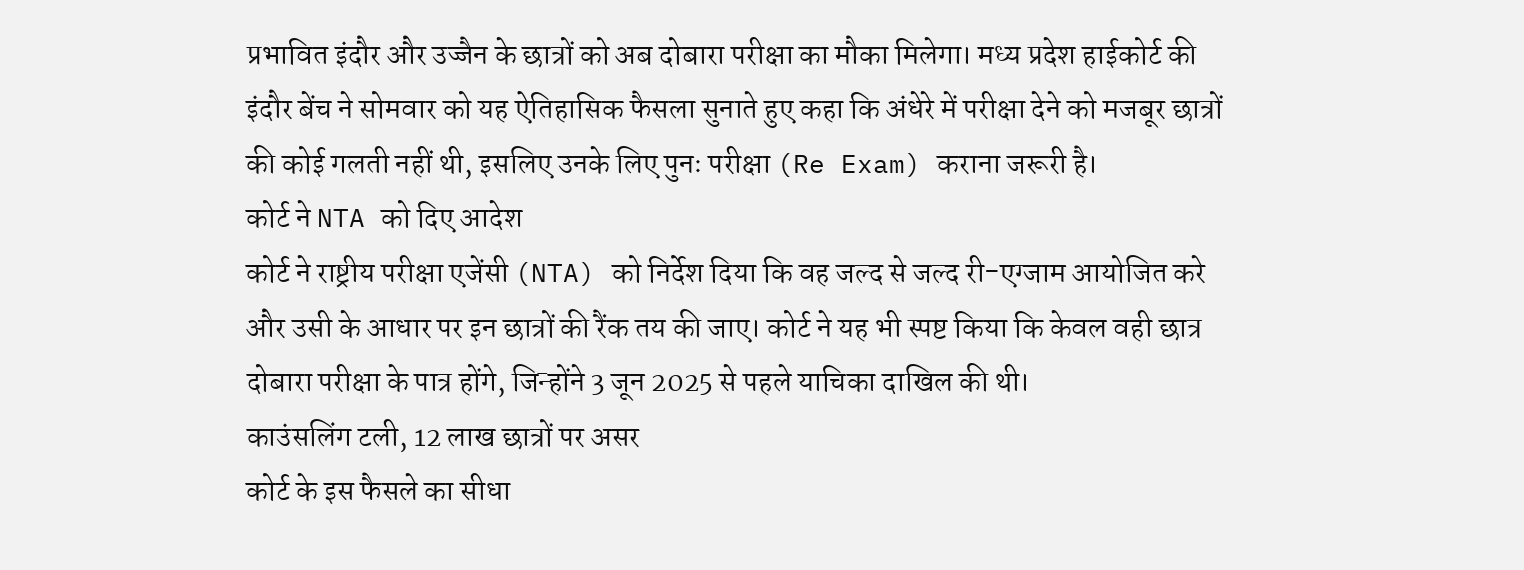प्रभावित इंदौर और उज्जैन के छात्रों को अब दोबारा परीक्षा का मौका मिलेगा। मध्य प्रदेश हाईकोर्ट की इंदौर बेंच ने सोमवार को यह ऐतिहासिक फैसला सुनाते हुए कहा कि अंधेरे में परीक्षा देने को मजबूर छात्रों की कोई गलती नहीं थी, इसलिए उनके लिए पुनः परीक्षा (Re Exam) कराना जरूरी है।
कोर्ट ने NTA को दिए आदेश
कोर्ट ने राष्ट्रीय परीक्षा एजेंसी (NTA) को निर्देश दिया कि वह जल्द से जल्द री-एग्जाम आयोजित करे और उसी के आधार पर इन छात्रों की रैंक तय की जाए। कोर्ट ने यह भी स्पष्ट किया कि केवल वही छात्र दोबारा परीक्षा के पात्र होंगे, जिन्होंने 3 जून 2025 से पहले याचिका दाखिल की थी।
काउंसलिंग टली, 12 लाख छात्रों पर असर
कोर्ट के इस फैसले का सीधा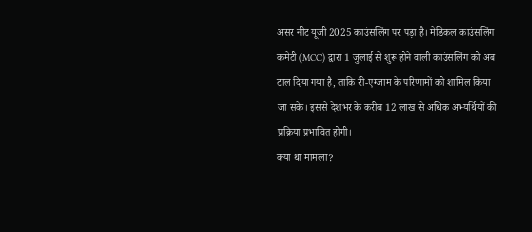असर नीट यूजी 2025 काउंसलिंग पर पड़ा है। मेडिकल काउंसलिंग कमेटी (MCC) द्वारा 1 जुलाई से शुरू होने वाली काउंसलिंग को अब टाल दिया गया है, ताकि री-एग्जाम के परिणामों को शामिल किया जा सके। इससे देशभर के करीब 12 लाख से अधिक अभ्यर्थियों की प्रक्रिया प्रभावित होगी।
क्या था मामला?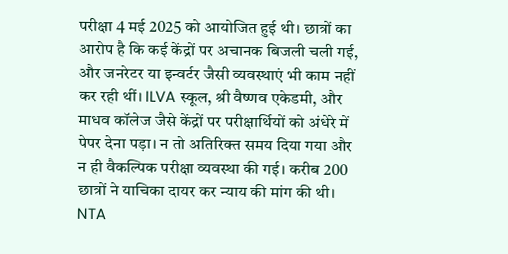परीक्षा 4 मई 2025 को आयोजित हुई थी। छात्रों का आरोप है कि कई केंद्रों पर अचानक बिजली चली गई, और जनरेटर या इन्वर्टर जैसी व्यवस्थाएं भी काम नहीं कर रही थीं। ILVA स्कूल, श्री वैष्णव एकेडमी, और माधव कॉलेज जैसे केंद्रों पर परीक्षार्थियों को अंधेरे में पेपर देना पड़ा। न तो अतिरिक्त समय दिया गया और न ही वैकल्पिक परीक्षा व्यवस्था की गई। करीब 200 छात्रों ने याचिका दायर कर न्याय की मांग की थी।
NTA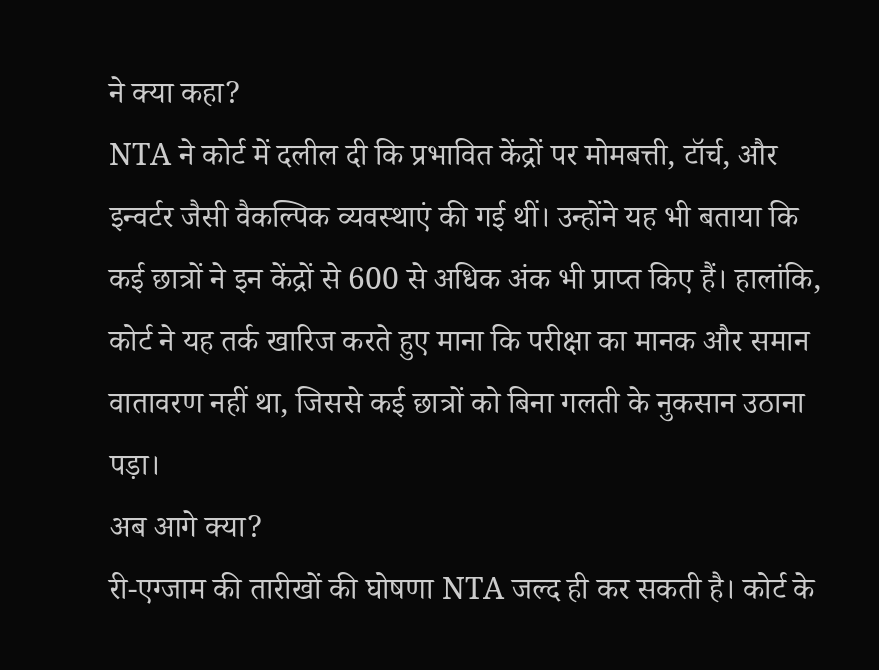ने क्या कहा?
NTA ने कोर्ट में दलील दी कि प्रभावित केंद्रों पर मोमबत्ती, टॉर्च, और इन्वर्टर जैसी वैकल्पिक व्यवस्थाएं की गई थीं। उन्होंने यह भी बताया कि कई छात्रों ने इन केंद्रों से 600 से अधिक अंक भी प्राप्त किए हैं। हालांकि, कोर्ट ने यह तर्क खारिज करते हुए माना कि परीक्षा का मानक और समान वातावरण नहीं था, जिससे कई छात्रों को बिना गलती के नुकसान उठाना पड़ा।
अब आगे क्या?
री-एग्जाम की तारीखों की घोषणा NTA जल्द ही कर सकती है। कोर्ट के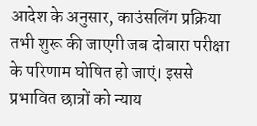आदेश के अनुसार, काउंसलिंग प्रक्रिया तभी शुरू की जाएगी जब दोबारा परीक्षा के परिणाम घोषित हो जाएं। इससे प्रभावित छात्रों को न्याय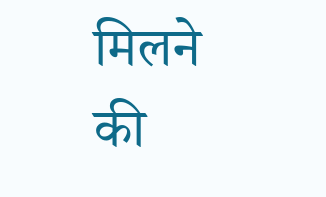मिलने की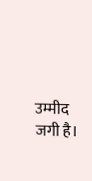उम्मीद जगी है।